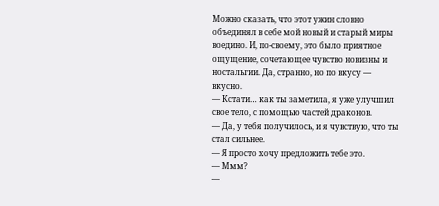Можно сказать, что этот ужин словно объединял в себе мой новый и старый миры воедино. И, по-своему, это было приятное ощущение, сочетающее чувство новизны и ностальгии. Да, странно, но по вкусу — вкусно.
— Кстати… как ты заметила, я уже улучшил свое тело, с помощью частей драконов.
— Да, у тебя получилось, и я чувствую, что ты стал сильнее.
— Я просто хочу предложить тебе это.
— Ммм?
—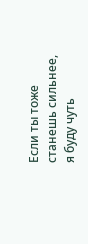Если ты тоже станешь сильнее, я буду чуть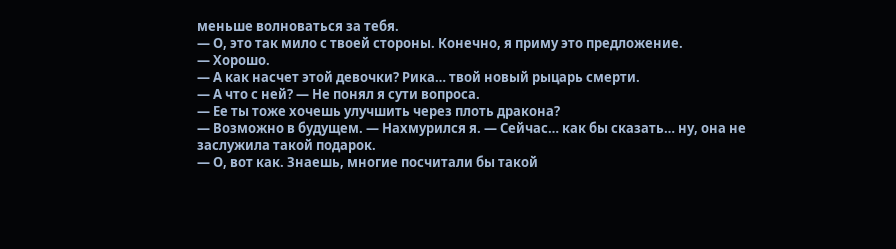меньше волноваться за тебя.
— О, это так мило с твоей стороны. Конечно, я приму это предложение.
— Хорошо.
— А как насчет этой девочки? Рика… твой новый рыцарь смерти.
— А что с ней? — Не понял я сути вопроса.
— Ее ты тоже хочешь улучшить через плоть дракона?
— Возможно в будущем. — Нахмурился я. — Сейчас… как бы сказать… ну, она не заслужила такой подарок.
— О, вот как. Знаешь, многие посчитали бы такой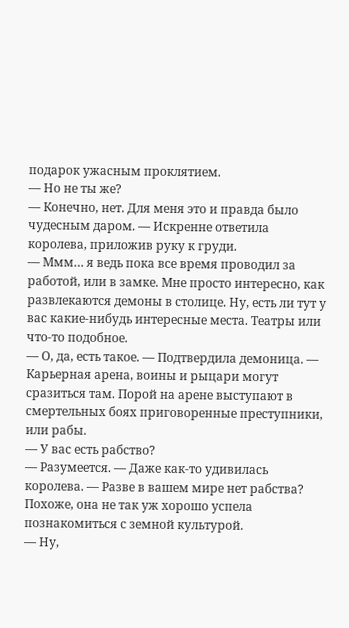подарок ужасным проклятием.
— Но не ты же?
— Конечно, нет. Для меня это и правда было чудесным даром. — Искренне ответила королева, приложив руку к груди.
— Ммм… я ведь пока все время проводил за работой, или в замке. Мне просто интересно, как развлекаются демоны в столице. Ну, есть ли тут у вас какие-нибудь интересные места. Театры или что-то подобное.
— О, да, есть такое. — Подтвердила демоница. — Карьерная арена, воины и рыцари могут сразиться там. Порой на арене выступают в смертельных боях приговоренные преступники, или рабы.
— У вас есть рабство?
— Разумеется. — Даже как-то удивилась королева. — Разве в вашем мире нет рабства?
Похоже, она не так уж хорошо успела познакомиться с земной культурой.
— Ну,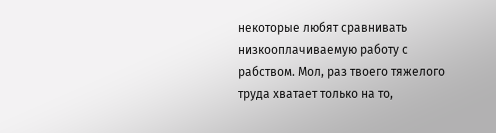некоторые любят сравнивать низкооплачиваемую работу с рабством. Мол, раз твоего тяжелого труда хватает только на то,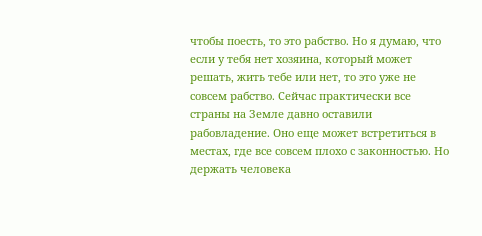чтобы поесть, то это рабство. Но я думаю, что если у тебя нет хозяина, который может решать, жить тебе или нет, то это уже не совсем рабство. Сейчас практически все страны на Земле давно оставили рабовладение. Оно еще может встретиться в местах, где все совсем плохо с законностью. Но держать человека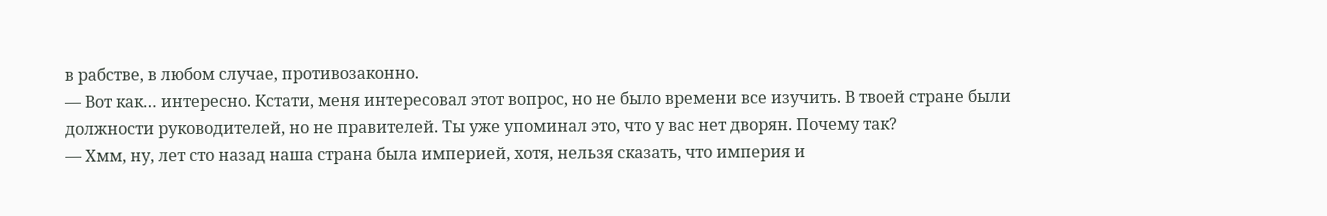в рабстве, в любом случае, противозаконно.
— Вот как… интересно. Кстати, меня интересовал этот вопрос, но не было времени все изучить. В твоей стране были должности руководителей, но не правителей. Ты уже упоминал это, что у вас нет дворян. Почему так?
— Хмм, ну, лет сто назад наша страна была империей, хотя, нельзя сказать, что империя и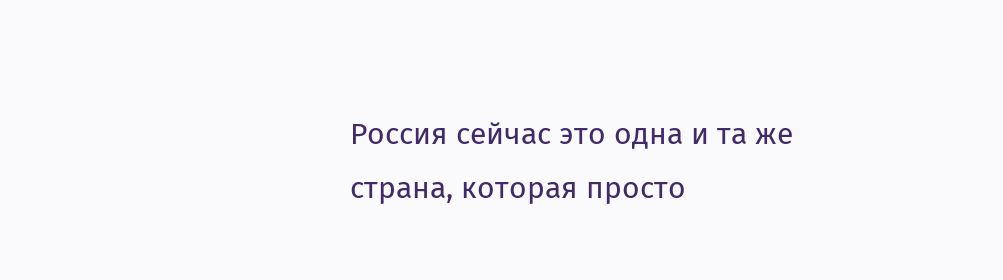Россия сейчас это одна и та же страна, которая просто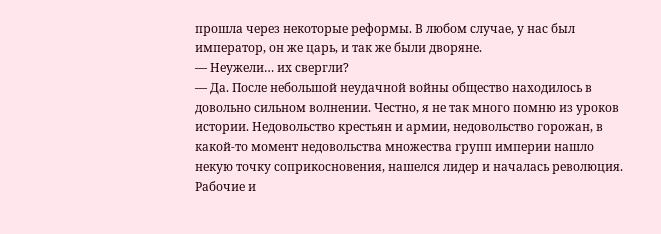прошла через некоторые реформы. В любом случае, у нас был император, он же царь, и так же были дворяне.
— Неужели… их свергли?
— Да. После небольшой неудачной войны общество находилось в довольно сильном волнении. Честно, я не так много помню из уроков истории. Недовольство крестьян и армии, недовольство горожан, в какой-то момент недовольства множества групп империи нашло некую точку соприкосновения, нашелся лидер и началась революция. Рабочие и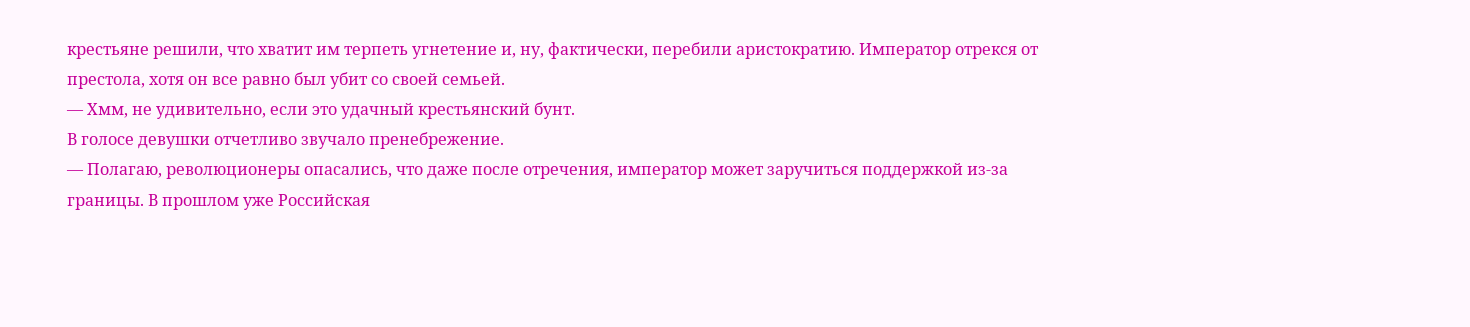крестьяне решили, что хватит им терпеть угнетение и, ну, фактически, перебили аристократию. Император отрекся от престола, хотя он все равно был убит со своей семьей.
— Хмм, не удивительно, если это удачный крестьянский бунт.
В голосе девушки отчетливо звучало пренебрежение.
— Полагаю, революционеры опасались, что даже после отречения, император может заручиться поддержкой из-за границы. В прошлом уже Российская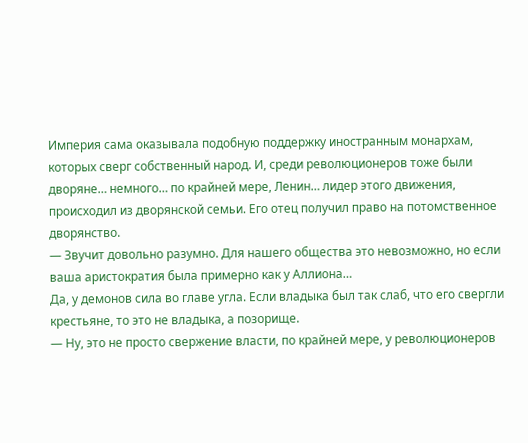Империя сама оказывала подобную поддержку иностранным монархам, которых сверг собственный народ. И, среди революционеров тоже были дворяне… немного… по крайней мере, Ленин… лидер этого движения, происходил из дворянской семьи. Его отец получил право на потомственное дворянство.
— Звучит довольно разумно. Для нашего общества это невозможно, но если ваша аристократия была примерно как у Аллиона…
Да, у демонов сила во главе угла. Если владыка был так слаб, что его свергли крестьяне, то это не владыка, а позорище.
— Ну, это не просто свержение власти, по крайней мере, у революционеров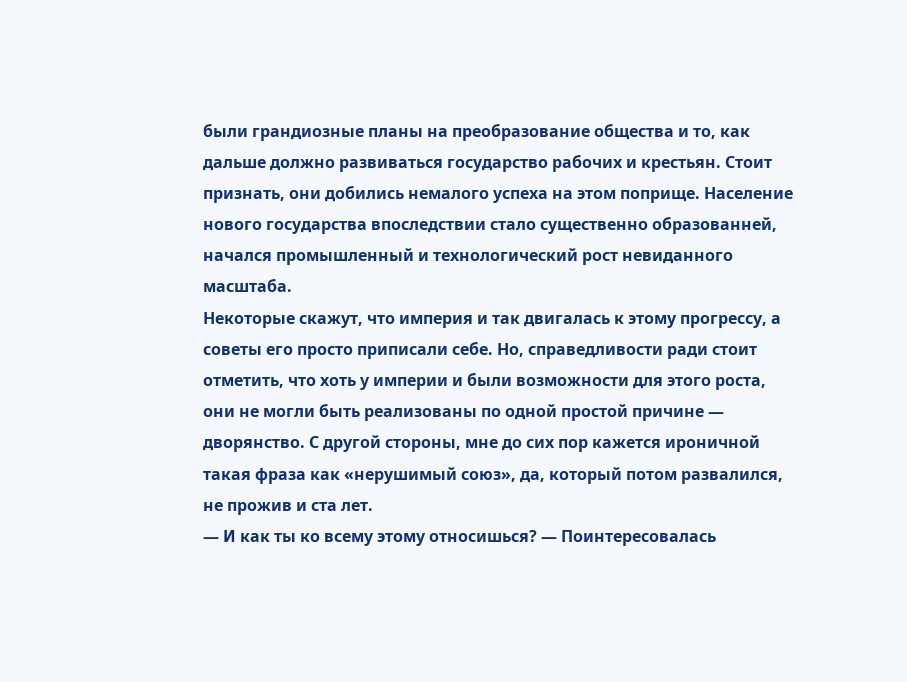были грандиозные планы на преобразование общества и то, как дальше должно развиваться государство рабочих и крестьян. Стоит признать, они добились немалого успеха на этом поприще. Население нового государства впоследствии стало существенно образованней, начался промышленный и технологический рост невиданного масштаба.
Некоторые скажут, что империя и так двигалась к этому прогрессу, а советы его просто приписали себе. Но, справедливости ради стоит отметить, что хоть у империи и были возможности для этого роста, они не могли быть реализованы по одной простой причине — дворянство. С другой стороны, мне до сих пор кажется ироничной такая фраза как «нерушимый союз», да, который потом развалился, не прожив и ста лет.
— И как ты ко всему этому относишься? — Поинтересовалась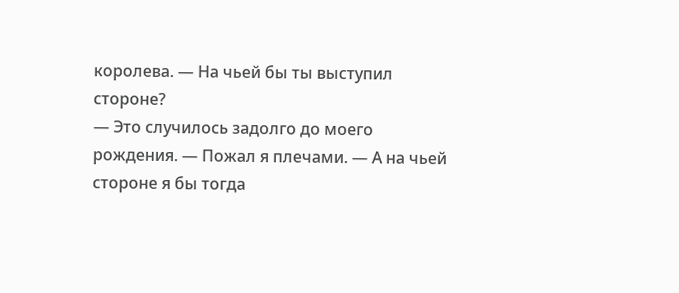королева. — На чьей бы ты выступил стороне?
— Это случилось задолго до моего рождения. — Пожал я плечами. — А на чьей стороне я бы тогда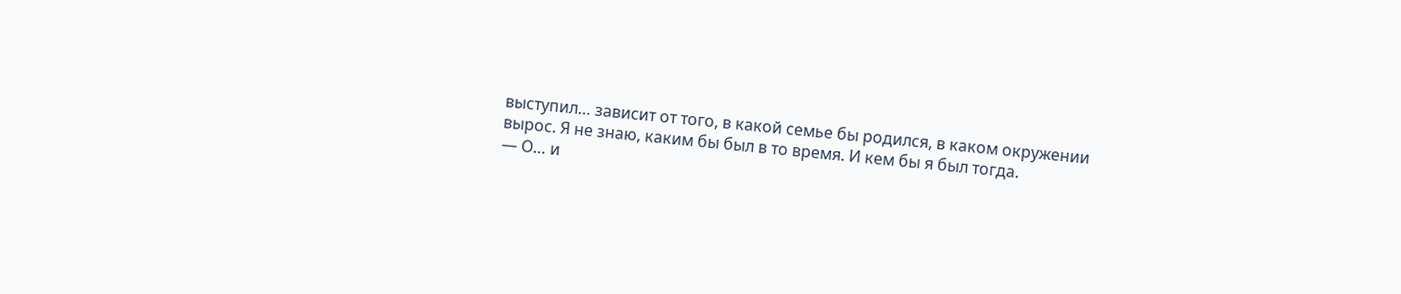выступил… зависит от того, в какой семье бы родился, в каком окружении вырос. Я не знаю, каким бы был в то время. И кем бы я был тогда.
— О… и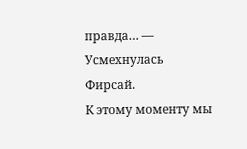правда… — Усмехнулась Фирсай.
К этому моменту мы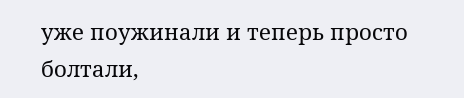уже поужинали и теперь просто болтали,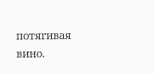потягивая вино.